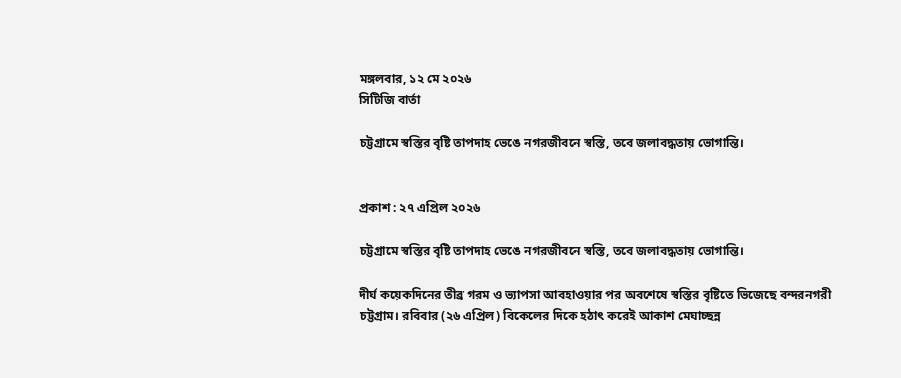মঙ্গলবার, ১২ মে ২০২৬
সিটিজি বার্তা

চট্টগ্রামে স্বস্তির বৃষ্টি তাপদাহ ভেঙে নগরজীবনে স্বস্তি, তবে জলাবদ্ধতায় ভোগান্তি।


প্রকাশ : ২৭ এপ্রিল ২০২৬

চট্টগ্রামে স্বস্তির বৃষ্টি তাপদাহ ভেঙে নগরজীবনে স্বস্তি, তবে জলাবদ্ধতায় ভোগান্তি।

দীর্ঘ কয়েকদিনের তীব্র গরম ও ভ্যাপসা আবহাওয়ার পর অবশেষে স্বস্তির বৃষ্টিতে ভিজেছে বন্দরনগরী চট্টগ্রাম। রবিবার (২৬ এপ্রিল) বিকেলের দিকে হঠাৎ করেই আকাশ মেঘাচ্ছন্ন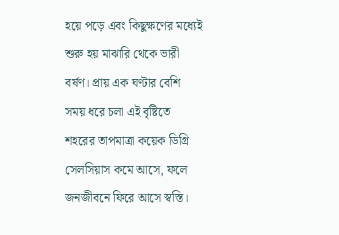হয়ে পড়ে এবং কিছুক্ষণের মধ্যেই শুরু হয় মাঝারি থেকে ভারী বর্ষণ। প্রায় এক ঘণ্টার বেশি সময় ধরে চলা এই বৃষ্টিতে শহরের তাপমাত্রা কয়েক ডিগ্রি সেলসিয়াস কমে আসে, ফলে জনজীবনে ফিরে আসে স্বস্তি।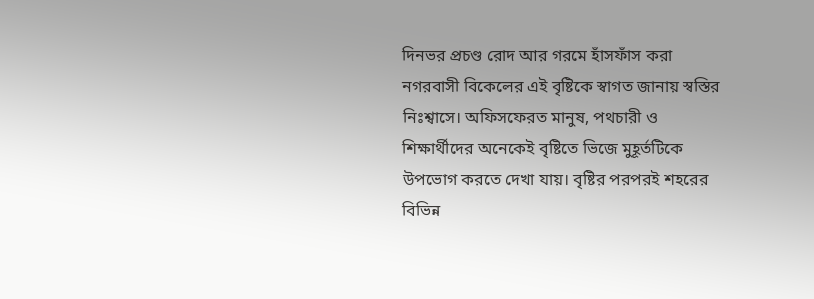দিনভর প্রচণ্ড রোদ আর গরমে হাঁসফাঁস করা নগরবাসী বিকেলের এই বৃষ্টিকে স্বাগত জানায় স্বস্তির নিঃশ্বাসে। অফিসফেরত মানুষ, পথচারী ও শিক্ষার্থীদের অনেকেই বৃষ্টিতে ভিজে মুহূর্তটিকে উপভোগ করতে দেখা যায়। বৃষ্টির পরপরই শহরের বিভিন্ন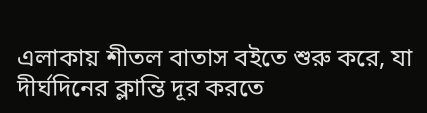এলাকায় শীতল বাতাস বইতে শুরু করে, যা দীর্ঘদিনের ক্লান্তি দূর করতে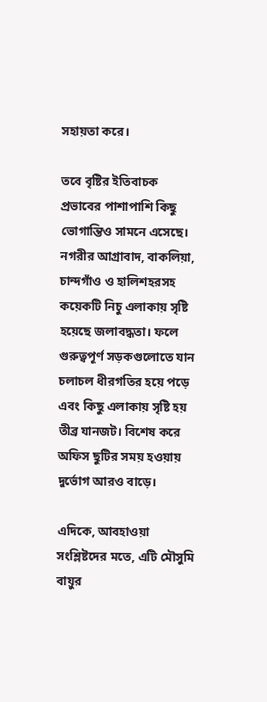সহায়তা করে।

তবে বৃষ্টির ইতিবাচক প্রভাবের পাশাপাশি কিছু ভোগান্তিও সামনে এসেছে। নগরীর আগ্রাবাদ, বাকলিয়া, চান্দগাঁও ও হালিশহরসহ কয়েকটি নিচু এলাকায় সৃষ্টি হয়েছে জলাবদ্ধতা। ফলে গুরুত্বপূর্ণ সড়কগুলোতে যান চলাচল ধীরগতির হয়ে পড়ে এবং কিছু এলাকায় সৃষ্টি হয় তীব্র যানজট। বিশেষ করে অফিস ছুটির সময় হওয়ায় দুর্ভোগ আরও বাড়ে।

এদিকে, আবহাওয়া সংশ্লিষ্টদের মতে, এটি মৌসুমি বায়ুর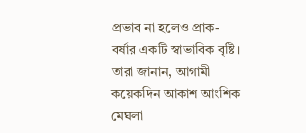প্রভাব না হলেও প্রাক-বর্ষার একটি স্বাভাবিক বৃষ্টি। তারা জানান, আগামী কয়েকদিন আকাশ আংশিক মেঘলা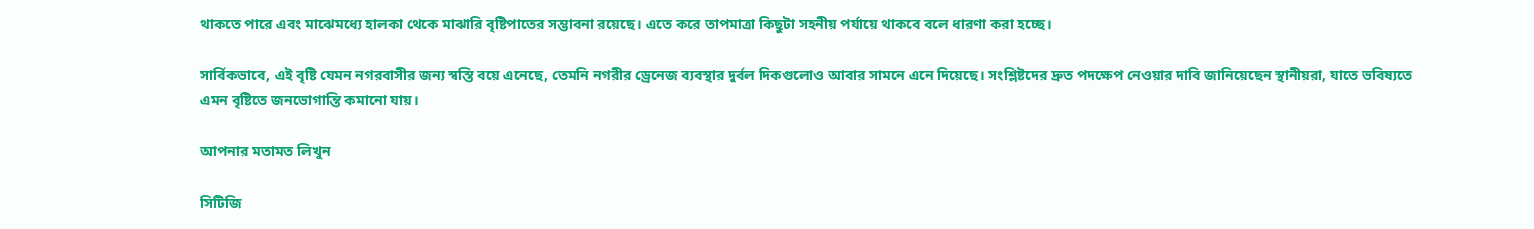থাকতে পারে এবং মাঝেমধ্যে হালকা থেকে মাঝারি বৃষ্টিপাতের সম্ভাবনা রয়েছে। এতে করে তাপমাত্রা কিছুটা সহনীয় পর্যায়ে থাকবে বলে ধারণা করা হচ্ছে।

সার্বিকভাবে, এই বৃষ্টি যেমন নগরবাসীর জন্য স্বস্তি বয়ে এনেছে, তেমনি নগরীর ড্রেনেজ ব্যবস্থার দুর্বল দিকগুলোও আবার সামনে এনে দিয়েছে। সংশ্লিষ্টদের দ্রুত পদক্ষেপ নেওয়ার দাবি জানিয়েছেন স্থানীয়রা, যাতে ভবিষ্যতে এমন বৃষ্টিতে জনভোগান্তি কমানো যায়।

আপনার মতামত লিখুন

সিটিজি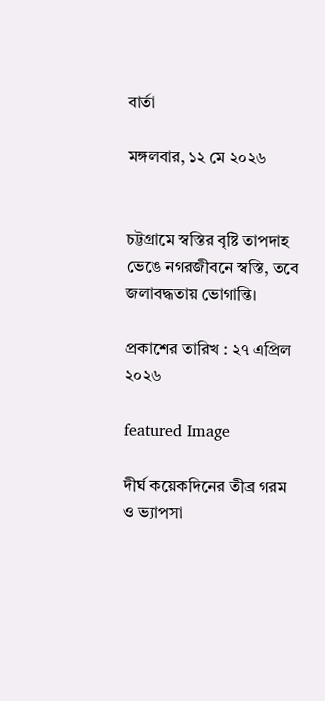বার্তা

মঙ্গলবার, ১২ মে ২০২৬


চট্টগ্রামে স্বস্তির বৃষ্টি তাপদাহ ভেঙে নগরজীবনে স্বস্তি, তবে জলাবদ্ধতায় ভোগান্তি।

প্রকাশের তারিখ : ২৭ এপ্রিল ২০২৬

featured Image

দীর্ঘ কয়েকদিনের তীব্র গরম ও ভ্যাপসা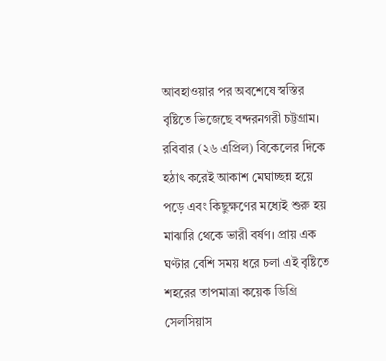আবহাওয়ার পর অবশেষে স্বস্তির বৃষ্টিতে ভিজেছে বন্দরনগরী চট্টগ্রাম। রবিবার (২৬ এপ্রিল) বিকেলের দিকে হঠাৎ করেই আকাশ মেঘাচ্ছন্ন হয়ে পড়ে এবং কিছুক্ষণের মধ্যেই শুরু হয় মাঝারি থেকে ভারী বর্ষণ। প্রায় এক ঘণ্টার বেশি সময় ধরে চলা এই বৃষ্টিতে শহরের তাপমাত্রা কয়েক ডিগ্রি সেলসিয়াস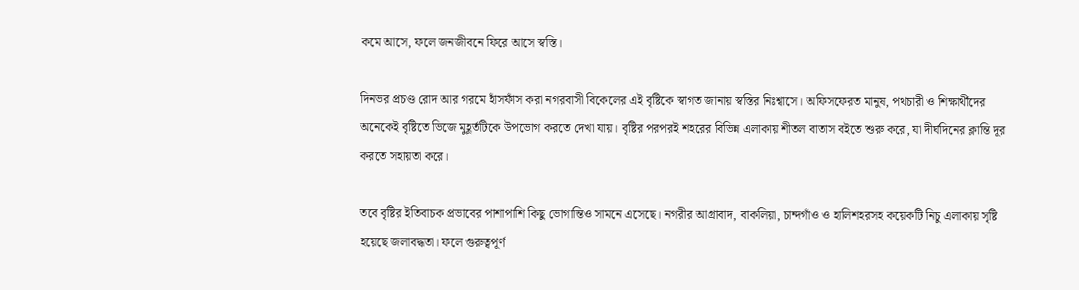কমে আসে, ফলে জনজীবনে ফিরে আসে স্বস্তি।

দিনভর প্রচণ্ড রোদ আর গরমে হাঁসফাঁস করা নগরবাসী বিকেলের এই বৃষ্টিকে স্বাগত জানায় স্বস্তির নিঃশ্বাসে। অফিসফেরত মানুষ, পথচারী ও শিক্ষার্থীদের অনেকেই বৃষ্টিতে ভিজে মুহূর্তটিকে উপভোগ করতে দেখা যায়। বৃষ্টির পরপরই শহরের বিভিন্ন এলাকায় শীতল বাতাস বইতে শুরু করে, যা দীর্ঘদিনের ক্লান্তি দূর করতে সহায়তা করে।

তবে বৃষ্টির ইতিবাচক প্রভাবের পাশাপাশি কিছু ভোগান্তিও সামনে এসেছে। নগরীর আগ্রাবাদ, বাকলিয়া, চান্দগাঁও ও হালিশহরসহ কয়েকটি নিচু এলাকায় সৃষ্টি হয়েছে জলাবদ্ধতা। ফলে গুরুত্বপূর্ণ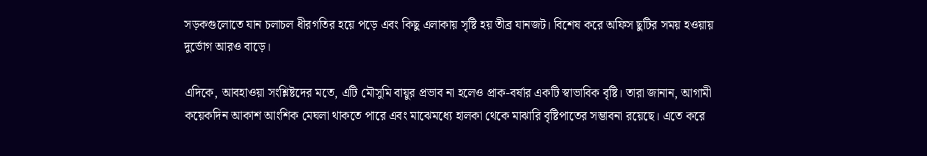সড়কগুলোতে যান চলাচল ধীরগতির হয়ে পড়ে এবং কিছু এলাকায় সৃষ্টি হয় তীব্র যানজট। বিশেষ করে অফিস ছুটির সময় হওয়ায় দুর্ভোগ আরও বাড়ে।

এদিকে, আবহাওয়া সংশ্লিষ্টদের মতে, এটি মৌসুমি বায়ুর প্রভাব না হলেও প্রাক-বর্ষার একটি স্বাভাবিক বৃষ্টি। তারা জানান, আগামী কয়েকদিন আকাশ আংশিক মেঘলা থাকতে পারে এবং মাঝেমধ্যে হালকা থেকে মাঝারি বৃষ্টিপাতের সম্ভাবনা রয়েছে। এতে করে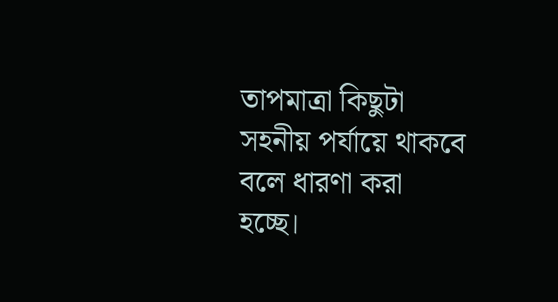তাপমাত্রা কিছুটা সহনীয় পর্যায়ে থাকবে বলে ধারণা করা হচ্ছে।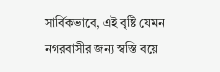সার্বিকভাবে, এই বৃষ্টি যেমন নগরবাসীর জন্য স্বস্তি বয়ে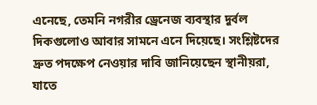এনেছে, তেমনি নগরীর ড্রেনেজ ব্যবস্থার দুর্বল দিকগুলোও আবার সামনে এনে দিয়েছে। সংশ্লিষ্টদের দ্রুত পদক্ষেপ নেওয়ার দাবি জানিয়েছেন স্থানীয়রা, যাতে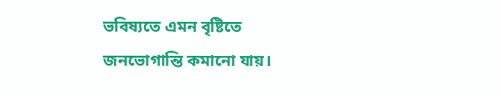ভবিষ্যতে এমন বৃষ্টিতে জনভোগান্তি কমানো যায়।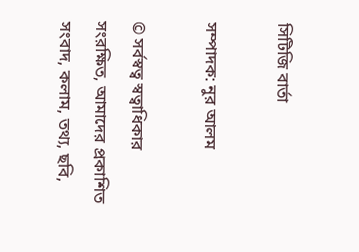সিটিজি বার্তা

সম্পাদক: নুর আলম

© সর্বস্বত্ব স্বত্বাধিকার সংরক্ষিত, আমাদের প্রকাশিত সংবাদ, কলাম, তথ্য, ছবি,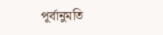পূর্বানুমতি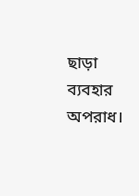ছাড়া ব্যবহার অপরাধ।